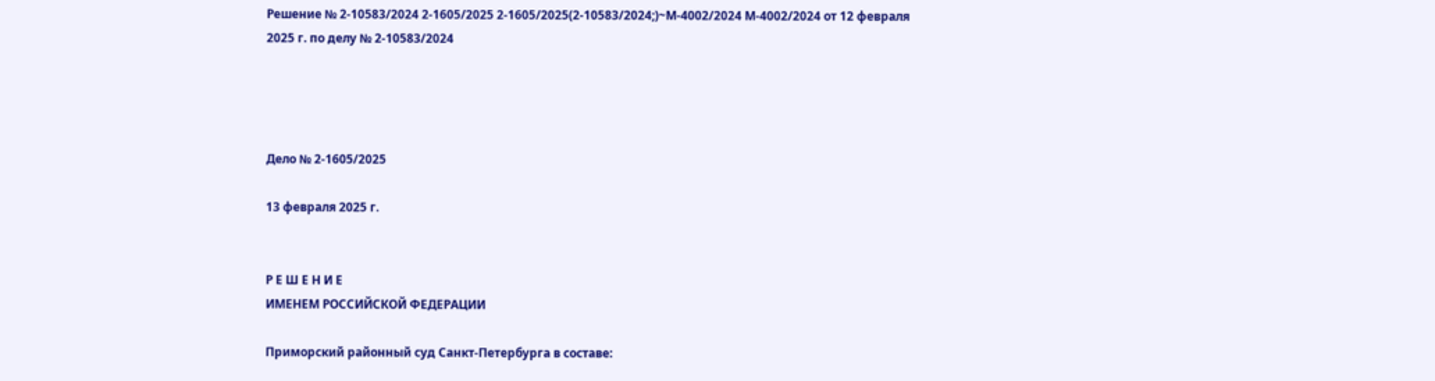Решение № 2-10583/2024 2-1605/2025 2-1605/2025(2-10583/2024;)~М-4002/2024 М-4002/2024 от 12 февраля 2025 г. по делу № 2-10583/2024




Дело № 2-1605/2025

13 февраля 2025 г.


Р Е Ш Е Н И Е
ИМЕНЕМ РОССИЙСКОЙ ФЕДЕРАЦИИ

Приморский районный суд Санкт-Петербурга в составе: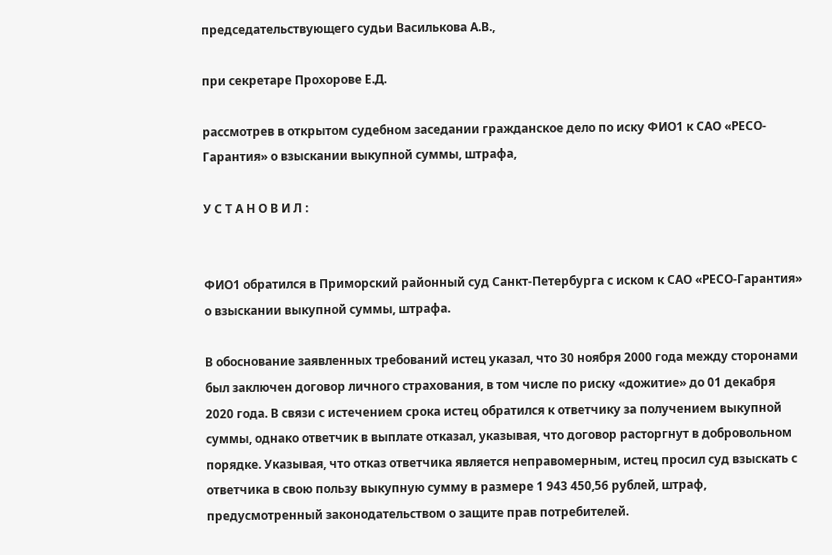председательствующего судьи Василькова А.В.,

при секретаре Прохорове Е.Д.

рассмотрев в открытом судебном заседании гражданское дело по иску ФИО1 к САО «РЕСО-Гарантия» о взыскании выкупной суммы, штрафа,

У С Т А Н О В И Л :


ФИО1 обратился в Приморский районный суд Санкт-Петербурга с иском к САО «РЕСО-Гарантия» о взыскании выкупной суммы, штрафа.

В обоснование заявленных требований истец указал, что 30 ноября 2000 года между сторонами был заключен договор личного страхования, в том числе по риску «дожитие» до 01 декабря 2020 года. В связи с истечением срока истец обратился к ответчику за получением выкупной суммы, однако ответчик в выплате отказал, указывая, что договор расторгнут в добровольном порядке. Указывая, что отказ ответчика является неправомерным, истец просил суд взыскать с ответчика в свою пользу выкупную сумму в размере 1 943 450,56 рублей, штраф, предусмотренный законодательством о защите прав потребителей.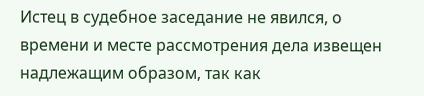Истец в судебное заседание не явился, о времени и месте рассмотрения дела извещен надлежащим образом, так как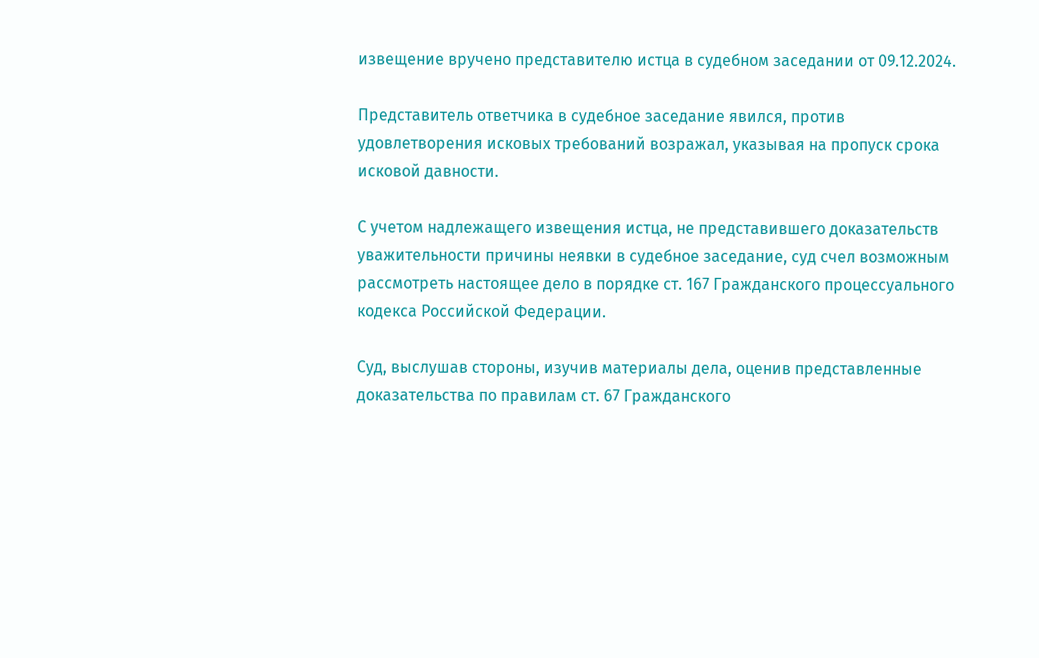извещение вручено представителю истца в судебном заседании от 09.12.2024.

Представитель ответчика в судебное заседание явился, против удовлетворения исковых требований возражал, указывая на пропуск срока исковой давности.

С учетом надлежащего извещения истца, не представившего доказательств уважительности причины неявки в судебное заседание, суд счел возможным рассмотреть настоящее дело в порядке ст. 167 Гражданского процессуального кодекса Российской Федерации.

Суд, выслушав стороны, изучив материалы дела, оценив представленные доказательства по правилам ст. 67 Гражданского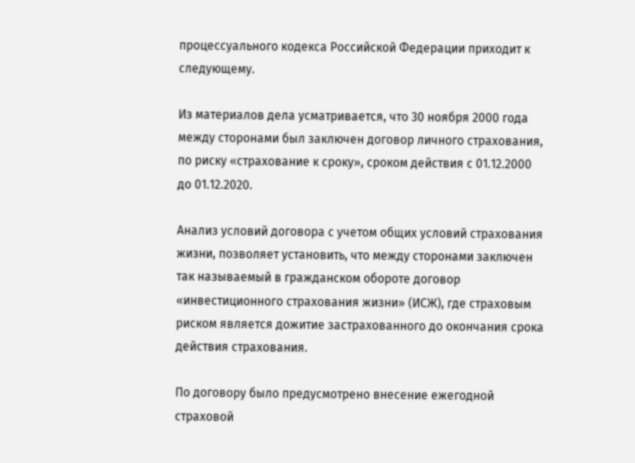процессуального кодекса Российской Федерации приходит к следующему.

Из материалов дела усматривается, что 30 ноября 2000 года между сторонами был заключен договор личного страхования, по риску «страхование к сроку», сроком действия с 01.12.2000 до 01.12.2020.

Анализ условий договора с учетом общих условий страхования жизни, позволяет установить, что между сторонами заключен так называемый в гражданском обороте договор «инвестиционного страхования жизни» (ИСЖ), где страховым риском является дожитие застрахованного до окончания срока действия страхования.

По договору было предусмотрено внесение ежегодной страховой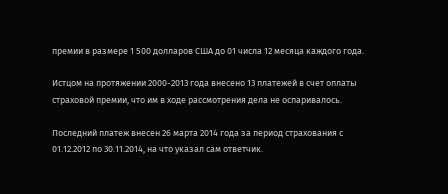премии в размере 1 500 долларов США до 01 числа 12 месяца каждого года.

Истцом на протяжении 2000-2013 года внесено 13 платежей в счет оплаты страховой премии, что им в ходе рассмотрения дела не оспаривалось.

Последний платеж внесен 26 марта 2014 года за период страхования с 01.12.2012 по 30.11.2014, на что указал сам ответчик.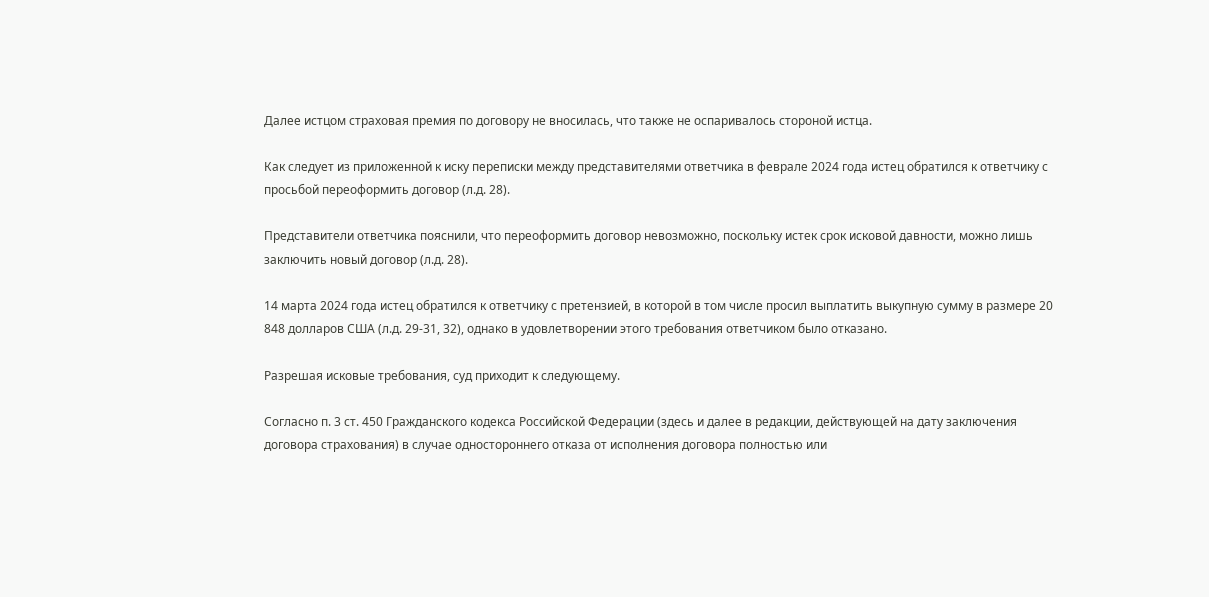Далее истцом страховая премия по договору не вносилась, что также не оспаривалось стороной истца.

Как следует из приложенной к иску переписки между представителями ответчика в феврале 2024 года истец обратился к ответчику с просьбой переоформить договор (л.д. 28).

Представители ответчика пояснили, что переоформить договор невозможно, поскольку истек срок исковой давности, можно лишь заключить новый договор (л.д. 28).

14 марта 2024 года истец обратился к ответчику с претензией, в которой в том числе просил выплатить выкупную сумму в размере 20 848 долларов США (л.д. 29-31, 32), однако в удовлетворении этого требования ответчиком было отказано.

Разрешая исковые требования, суд приходит к следующему.

Согласно п. 3 ст. 450 Гражданского кодекса Российской Федерации (здесь и далее в редакции, действующей на дату заключения договора страхования) в случае одностороннего отказа от исполнения договора полностью или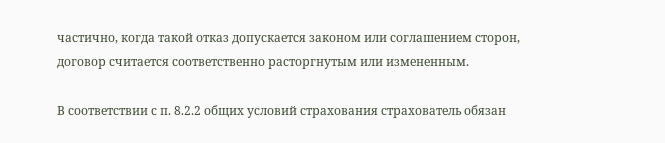частично, когда такой отказ допускается законом или соглашением сторон, договор считается соответственно расторгнутым или измененным.

В соответствии с п. 8.2.2 общих условий страхования страхователь обязан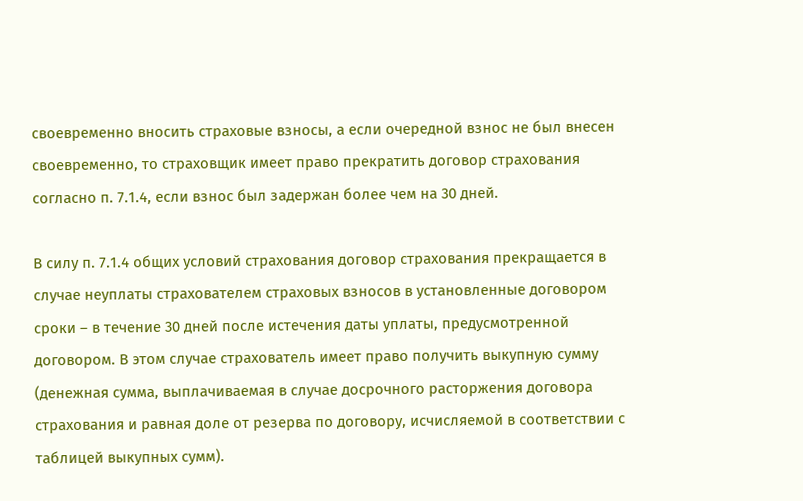своевременно вносить страховые взносы, а если очередной взнос не был внесен своевременно, то страховщик имеет право прекратить договор страхования согласно п. 7.1.4, если взнос был задержан более чем на 30 дней.

В силу п. 7.1.4 общих условий страхования договор страхования прекращается в случае неуплаты страхователем страховых взносов в установленные договором сроки – в течение 30 дней после истечения даты уплаты, предусмотренной договором. В этом случае страхователь имеет право получить выкупную сумму (денежная сумма, выплачиваемая в случае досрочного расторжения договора страхования и равная доле от резерва по договору, исчисляемой в соответствии с таблицей выкупных сумм).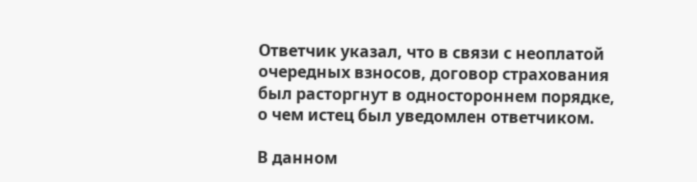Ответчик указал, что в связи с неоплатой очередных взносов, договор страхования был расторгнут в одностороннем порядке, о чем истец был уведомлен ответчиком.

В данном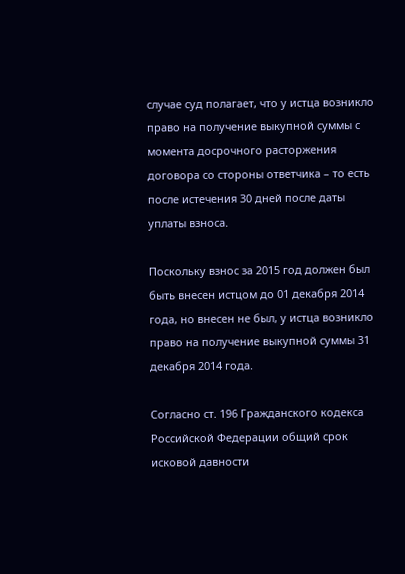случае суд полагает, что у истца возникло право на получение выкупной суммы с момента досрочного расторжения договора со стороны ответчика – то есть после истечения 30 дней после даты уплаты взноса.

Поскольку взнос за 2015 год должен был быть внесен истцом до 01 декабря 2014 года, но внесен не был, у истца возникло право на получение выкупной суммы 31 декабря 2014 года.

Согласно ст. 196 Гражданского кодекса Российской Федерации общий срок исковой давности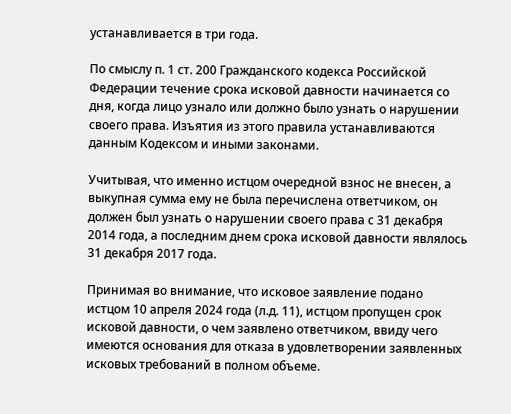устанавливается в три года.

По смыслу п. 1 ст. 200 Гражданского кодекса Российской Федерации течение срока исковой давности начинается со дня, когда лицо узнало или должно было узнать о нарушении своего права. Изъятия из этого правила устанавливаются данным Кодексом и иными законами.

Учитывая, что именно истцом очередной взнос не внесен, а выкупная сумма ему не была перечислена ответчиком, он должен был узнать о нарушении своего права с 31 декабря 2014 года, а последним днем срока исковой давности являлось 31 декабря 2017 года.

Принимая во внимание, что исковое заявление подано истцом 10 апреля 2024 года (л.д. 11), истцом пропущен срок исковой давности, о чем заявлено ответчиком, ввиду чего имеются основания для отказа в удовлетворении заявленных исковых требований в полном объеме.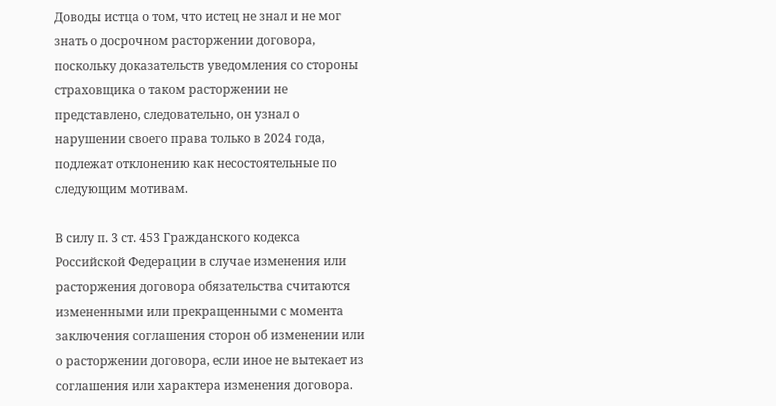Доводы истца о том, что истец не знал и не мог знать о досрочном расторжении договора, поскольку доказательств уведомления со стороны страховщика о таком расторжении не представлено, следовательно, он узнал о нарушении своего права только в 2024 года, подлежат отклонению как несостоятельные по следующим мотивам.

В силу п. 3 ст. 453 Гражданского кодекса Российской Федерации в случае изменения или расторжения договора обязательства считаются измененными или прекращенными с момента заключения соглашения сторон об изменении или о расторжении договора, если иное не вытекает из соглашения или характера изменения договора.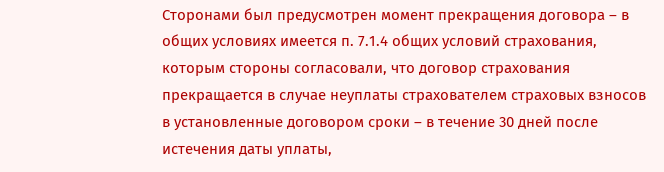Сторонами был предусмотрен момент прекращения договора – в общих условиях имеется п. 7.1.4 общих условий страхования, которым стороны согласовали, что договор страхования прекращается в случае неуплаты страхователем страховых взносов в установленные договором сроки – в течение 30 дней после истечения даты уплаты,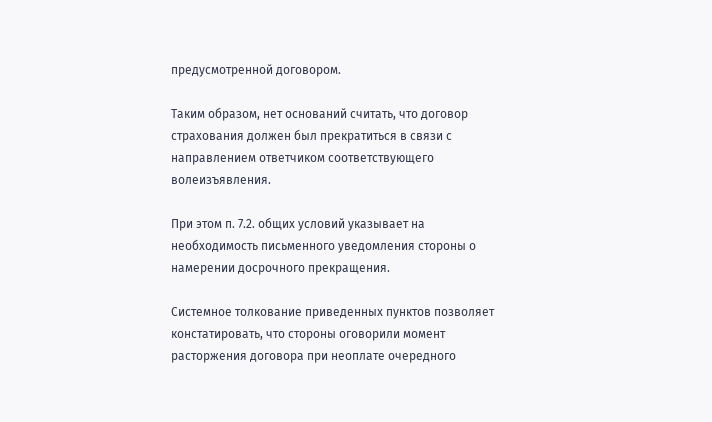предусмотренной договором.

Таким образом, нет оснований считать, что договор страхования должен был прекратиться в связи с направлением ответчиком соответствующего волеизъявления.

При этом п. 7.2. общих условий указывает на необходимость письменного уведомления стороны о намерении досрочного прекращения.

Системное толкование приведенных пунктов позволяет констатировать, что стороны оговорили момент расторжения договора при неоплате очередного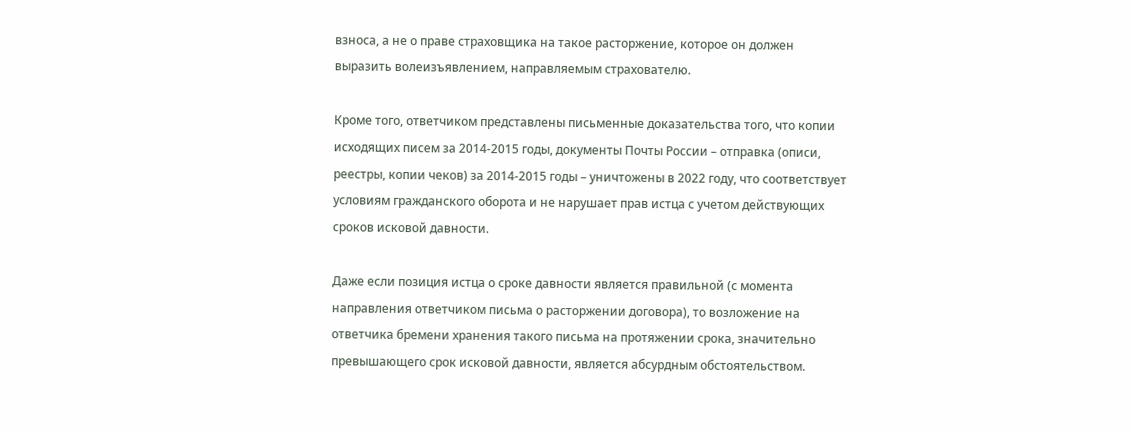взноса, а не о праве страховщика на такое расторжение, которое он должен выразить волеизъявлением, направляемым страхователю.

Кроме того, ответчиком представлены письменные доказательства того, что копии исходящих писем за 2014-2015 годы, документы Почты России – отправка (описи, реестры, копии чеков) за 2014-2015 годы – уничтожены в 2022 году, что соответствует условиям гражданского оборота и не нарушает прав истца с учетом действующих сроков исковой давности.

Даже если позиция истца о сроке давности является правильной (с момента направления ответчиком письма о расторжении договора), то возложение на ответчика бремени хранения такого письма на протяжении срока, значительно превышающего срок исковой давности, является абсурдным обстоятельством.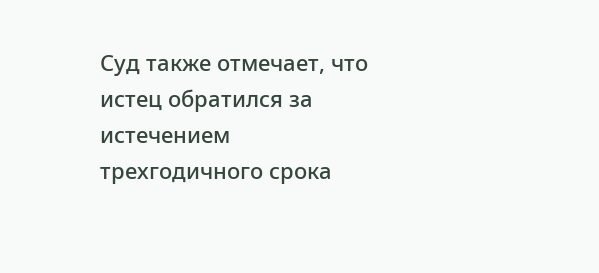Суд также отмечает, что истец обратился за истечением трехгодичного срока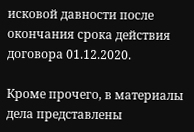исковой давности после окончания срока действия договора 01.12.2020.

Кроме прочего, в материалы дела представлены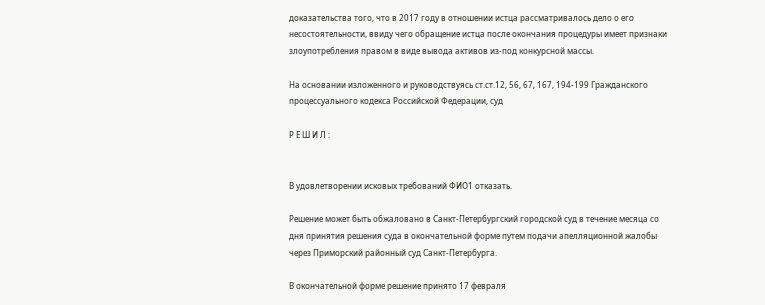доказательства того, что в 2017 году в отношении истца рассматривалось дело о его несостоятельности, ввиду чего обращение истца после окончания процедуры имеет признаки злоупотребления правом в виде вывода активов из-под конкурсной массы.

На основании изложенного и руководствуясь ст.ст.12, 56, 67, 167, 194-199 Гражданского процессуального кодекса Российской Федерации, суд

Р Е Ш И Л :


В удовлетворении исковых требований ФИО1 отказать.

Решение может быть обжаловано в Санкт-Петербургский городской суд в течение месяца со дня принятия решения суда в окончательной форме путем подачи апелляционной жалобы через Приморский районный суд Санкт-Петербурга.

В окончательной форме решение принято 17 февраля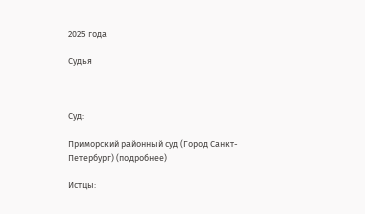2025 года

Судья



Суд:

Приморский районный суд (Город Санкт-Петербург) (подробнее)

Истцы: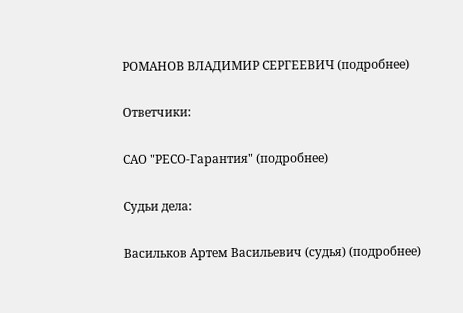РОМАНОВ ВЛАДИМИР СЕРГЕЕВИЧ (подробнее)

Ответчики:

САО "РЕСО-Гарантия" (подробнее)

Судьи дела:

Васильков Артем Васильевич (судья) (подробнее)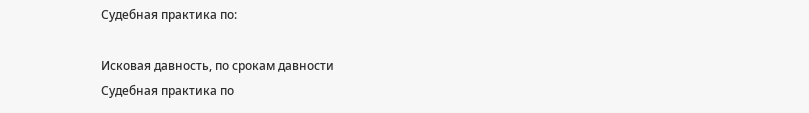Судебная практика по:

Исковая давность, по срокам давности
Судебная практика по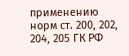применению норм ст. 200, 202, 204, 205 ГК РФ